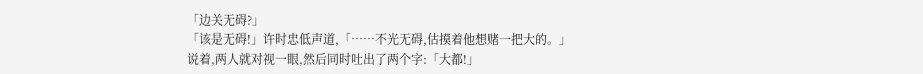「边关无碍?」
「该是无碍!」许时忠低声道,「……不光无碍,估摸着他想赌一把大的。」
说着,两人就对视一眼,然后同时吐出了两个字:「大都!」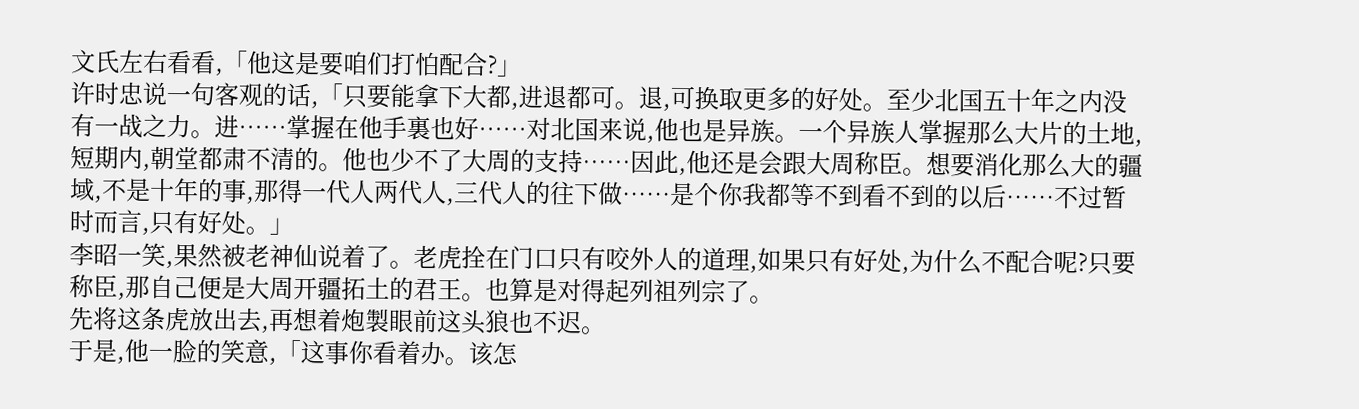文氏左右看看,「他这是要咱们打怕配合?」
许时忠说一句客观的话,「只要能拿下大都,进退都可。退,可换取更多的好处。至少北国五十年之内没有一战之力。进……掌握在他手裏也好……对北国来说,他也是异族。一个异族人掌握那么大片的土地,短期内,朝堂都肃不清的。他也少不了大周的支持……因此,他还是会跟大周称臣。想要消化那么大的疆域,不是十年的事,那得一代人两代人,三代人的往下做……是个你我都等不到看不到的以后……不过暂时而言,只有好处。」
李昭一笑,果然被老神仙说着了。老虎拴在门口只有咬外人的道理,如果只有好处,为什么不配合呢?只要称臣,那自己便是大周开疆拓土的君王。也算是对得起列祖列宗了。
先将这条虎放出去,再想着炮製眼前这头狼也不迟。
于是,他一脸的笑意,「这事你看着办。该怎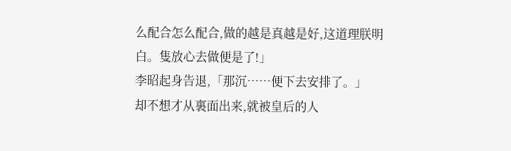么配合怎么配合,做的越是真越是好,这道理朕明白。隻放心去做便是了!」
李昭起身告退,「那沉……便下去安排了。」
却不想才从裏面出来,就被皇后的人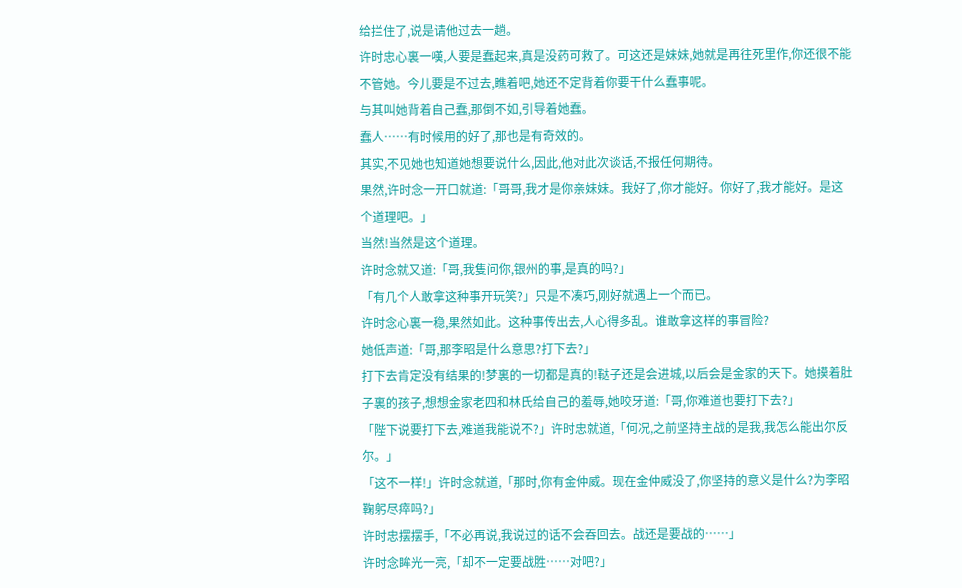给拦住了,说是请他过去一趟。
许时忠心裏一嘆,人要是蠢起来,真是没药可救了。可这还是妹妹,她就是再往死里作,你还很不能不管她。今儿要是不过去,瞧着吧,她还不定背着你要干什么蠢事呢。
与其叫她背着自己蠢,那倒不如,引导着她蠢。
蠢人……有时候用的好了,那也是有奇效的。
其实,不见她也知道她想要说什么,因此,他对此次谈话,不报任何期待。
果然,许时念一开口就道:「哥哥,我才是你亲妹妹。我好了,你才能好。你好了,我才能好。是这个道理吧。」
当然!当然是这个道理。
许时念就又道:「哥,我隻问你,银州的事,是真的吗?」
「有几个人敢拿这种事开玩笑?」只是不凑巧,刚好就遇上一个而已。
许时念心裏一稳,果然如此。这种事传出去,人心得多乱。谁敢拿这样的事冒险?
她低声道:「哥,那李昭是什么意思?打下去?」
打下去肯定没有结果的!梦裏的一切都是真的!鞑子还是会进城,以后会是金家的天下。她摸着肚子裏的孩子,想想金家老四和林氏给自己的羞辱,她咬牙道:「哥,你难道也要打下去?」
「陛下说要打下去,难道我能说不?」许时忠就道,「何况,之前坚持主战的是我,我怎么能出尔反尔。」
「这不一样!」许时念就道,「那时,你有金仲威。现在金仲威没了,你坚持的意义是什么?为李昭鞠躬尽瘁吗?」
许时忠摆摆手,「不必再说,我说过的话不会吞回去。战还是要战的……」
许时念眸光一亮,「却不一定要战胜……对吧?」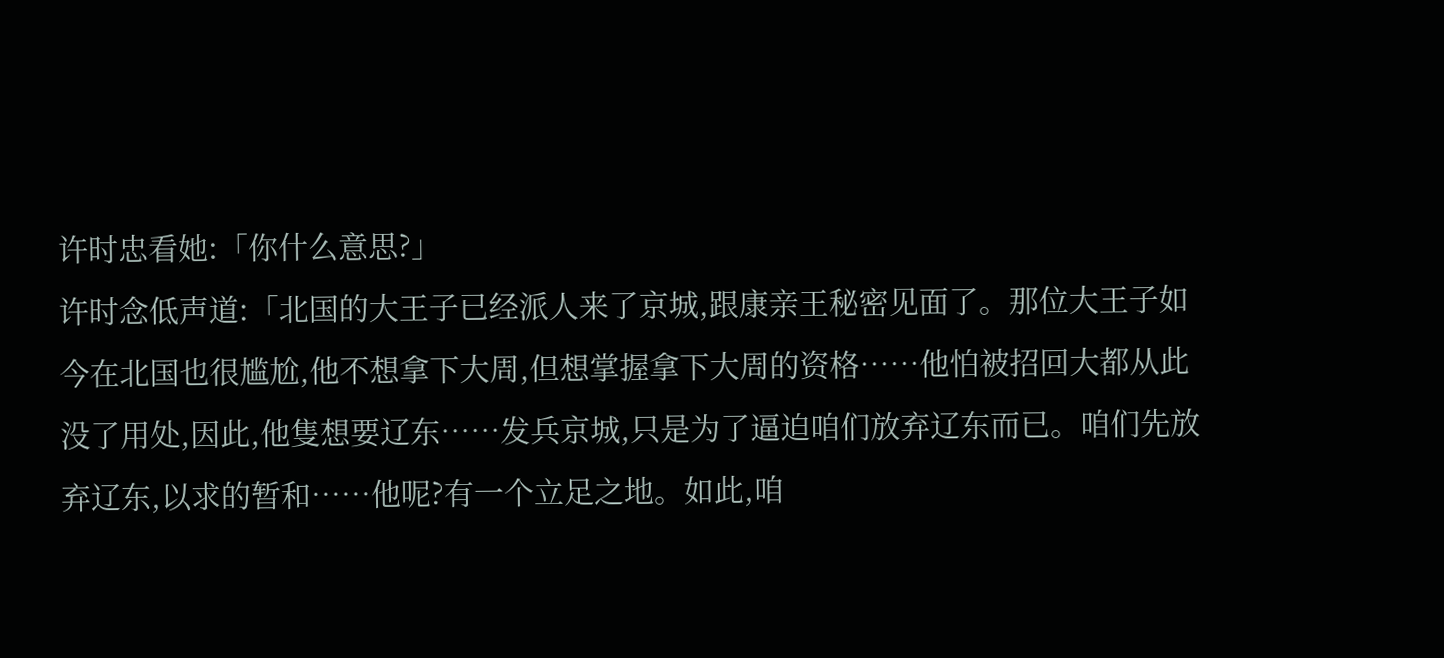许时忠看她:「你什么意思?」
许时念低声道:「北国的大王子已经派人来了京城,跟康亲王秘密见面了。那位大王子如今在北国也很尴尬,他不想拿下大周,但想掌握拿下大周的资格……他怕被招回大都从此没了用处,因此,他隻想要辽东……发兵京城,只是为了逼迫咱们放弃辽东而已。咱们先放弃辽东,以求的暂和……他呢?有一个立足之地。如此,咱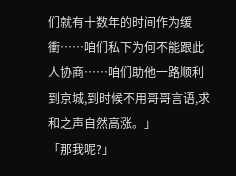们就有十数年的时间作为缓衝……咱们私下为何不能跟此人协商……咱们助他一路顺利到京城,到时候不用哥哥言语,求和之声自然高涨。」
「那我呢?」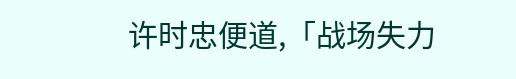许时忠便道,「战场失力